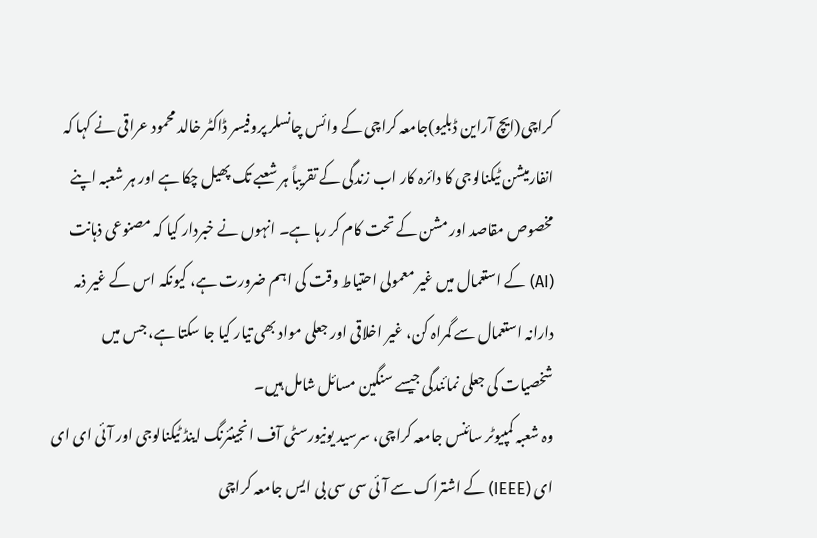کراچی(ایچ آراین ڈبلیو)جامعہ کراچی کے وائس چانسلر پروفیسر ڈاکٹر خالد محمود عراقی نے کہا کہ انفارمیشن ٹیکنالوجی کا دائرہ کار اب زندگی کے تقریباً ہر شعبے تک پھیل چکا ہے اور ہر شعبہ اپنے مخصوص مقاصد اور مشن کے تحت کام کر رہا ہے۔ انہوں نے خبردار کیا کہ مصنوعی ذہانت (AI) کے استعمال میں غیر معمولی احتیاط وقت کی اہم ضرورت ہے، کیونکہ اس کے غیر ذمہ دارانہ استعمال سے گمراہ کن، غیر اخلاقی اور جعلی مواد بھی تیار کیا جا سکتا ہے، جس میں شخصیات کی جعلی نمائندگی جیسے سنگین مسائل شامل ہیں۔
وہ شعبہ کمپیوٹر سائنس جامعہ کراچی، سرسید یونیورسٹی آف انجینئرنگ اینڈ ٹیکنالوجی اور آئی ای ای ای (IEEE) کے اشتراک سے آئی سی سی بی ایس جامعہ کراچی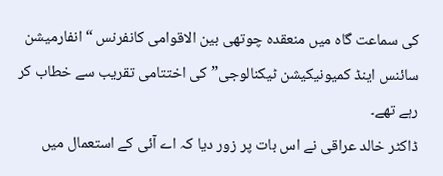کی سماعت گاہ میں منعقدہ چوتھی بین الاقوامی کانفرنس “انفارمیشن سائنس اینڈ کمیونیکیشن ٹیکنالوجی” کی اختتامی تقریب سے خطاب کر رہے تھے۔
ڈاکٹر خالد عراقی نے اس بات پر زور دیا کہ اے آئی کے استعمال میں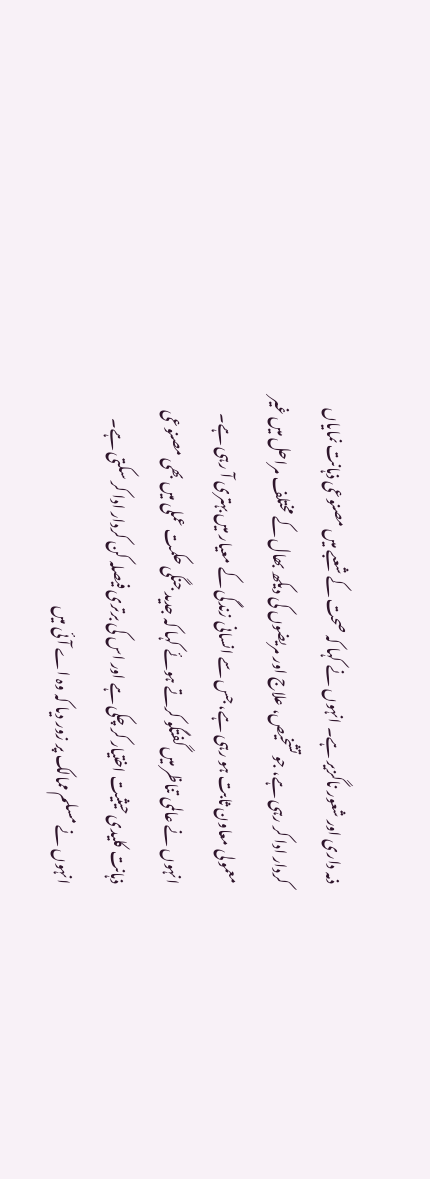ذمہ داری اور شعور ناگزیر ہے۔ انہوں نے کہا کہ صحت کے شعبے میں مصنوعی ذہانت نمایاں کردار ادا کر رہی ہے، جو تشخیص، علاج اور مریضوں کی دیکھ بھال کے مختلف مراحل میں غیر معمولی معاون ثابت ہو رہی ہے، جس سے انسانی زندگی کے معیار میں بہتری آ رہی ہے۔
انہوں نے عالمی تناظر میں گفتگو کرتے ہوئے کہا کہ جدید جنگی حکمت عملی میں بھی مصنوعی ذہانت کلیدی حیثیت اختیار کر چکی ہے اور اس کی برتری فیصلہ کن کردار ادا کر سکتی ہے۔ انہوں نے مسلم ممالک پر زور دیا کہ وہ اے آئی میں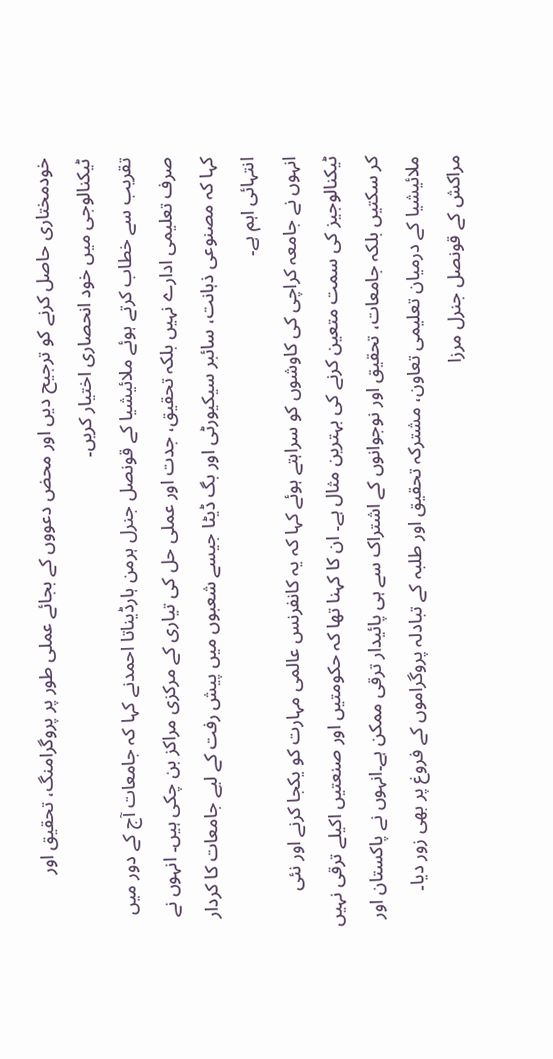خودمختاری حاصل کرنے کو ترجیح دیں اور محض دعووں کے بجائے عملی طور پر پروگرامنگ، تحقیق اور ٹیکنالوجی میں خود انحصاری اختیار کریں۔
تقریب سے خطاب کرتے ہوئے ملائیشیا کے قونصل جنرل ہرمن ہارڈیناتا احمدنے کہا کہ جامعات آج کے دور میں صرف تعلیمی ادارے نہیں بلکہ تحقیق، جدت اور عملی حل کی تیاری کے مرکزی مراکز بن چکی ہیں۔ انہوں نے کہا کہ مصنوعی ذہانت، سائبر سیکیورٹی اور بگ ڈیٹا جیسے شعبوں میں پیش رفت کے لیے جامعات کا کردار انتہائی اہم ہے۔
انہوں نے جامعہ کراچی کی کاوشوں کو سراہتے ہوئے کہا کہ یہ کانفرنس عالمی مہارت کو یکجا کرنے اور نئی ٹیکنالوجیز کی سمت متعین کرنے کی بہترین مثال ہے۔ ان کا کہنا تھا کہ حکومتیں اور صنعتیں اکیلے ترقی نہیں کر سکتیں بلکہ جامعات، تحقیق اور نوجوانوں کے اشتراک سے ہی پائیدار ترقی ممکن ہے۔انہوں نے پاکستان اور ملائیشیا کے درمیان تعلیمی تعاون، مشترکہ تحقیق اور طلبہ کے تبادلہ پروگراموں کے فروغ پر بھی زور دیا۔
مراکش کے قونصل جنرل مرزا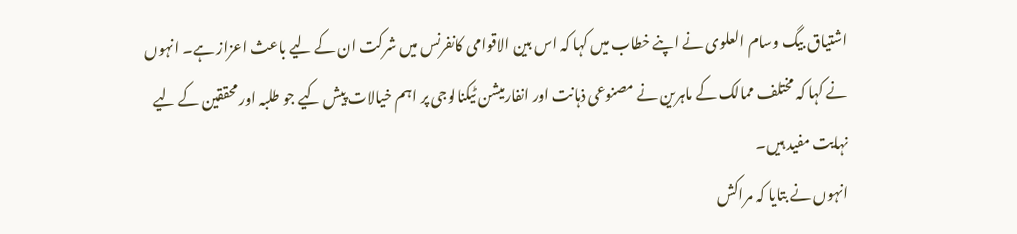اشتیاق بیگ وسام العلوی نے اپنے خطاب میں کہا کہ اس بین الاقوامی کانفرنس میں شرکت ان کے لیے باعث اعزاز ہے۔ انہوں نے کہا کہ مختلف ممالک کے ماہرین نے مصنوعی ذہانت اور انفارمیشن ٹیکنالوجی پر اہم خیالات پیش کیے جو طلبہ اور محققین کے لیے نہایت مفید ہیں۔
انہوں نے بتایا کہ مراکش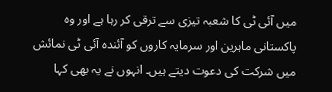میں آئی ٹی کا شعبہ تیزی سے ترقی کر رہا ہے اور وہ پاکستانی ماہرین اور سرمایہ کاروں کو آئندہ آئی ٹی نمائش میں شرکت کی دعوت دیتے ہیں۔ انہوں نے یہ بھی کہا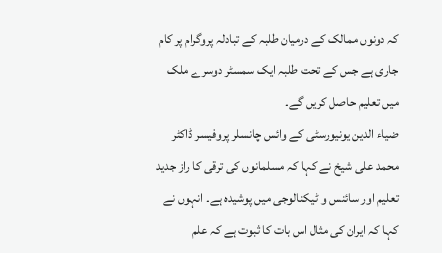کہ دونوں ممالک کے درمیان طلبہ کے تبادلہ پروگرام پر کام جاری ہے جس کے تحت طلبہ ایک سمسٹر دوسرے ملک میں تعلیم حاصل کریں گے۔
ضیاء الدین یونیورسٹی کے وائس چانسلر پروفیسر ڈاکٹر محمد علی شیخ نے کہا کہ مسلمانوں کی ترقی کا راز جدید تعلیم اور سائنس و ٹیکنالوجی میں پوشیدہ ہے۔ انہوں نے کہا کہ ایران کی مثال اس بات کا ثبوت ہے کہ علم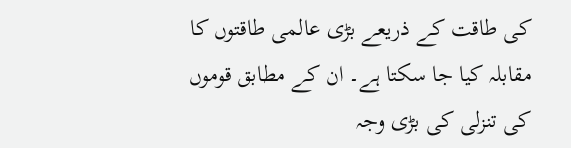کی طاقت کے ذریعے بڑی عالمی طاقتوں کا مقابلہ کیا جا سکتا ہے۔ ان کے مطابق قوموں کی تنزلی کی بڑی وجہ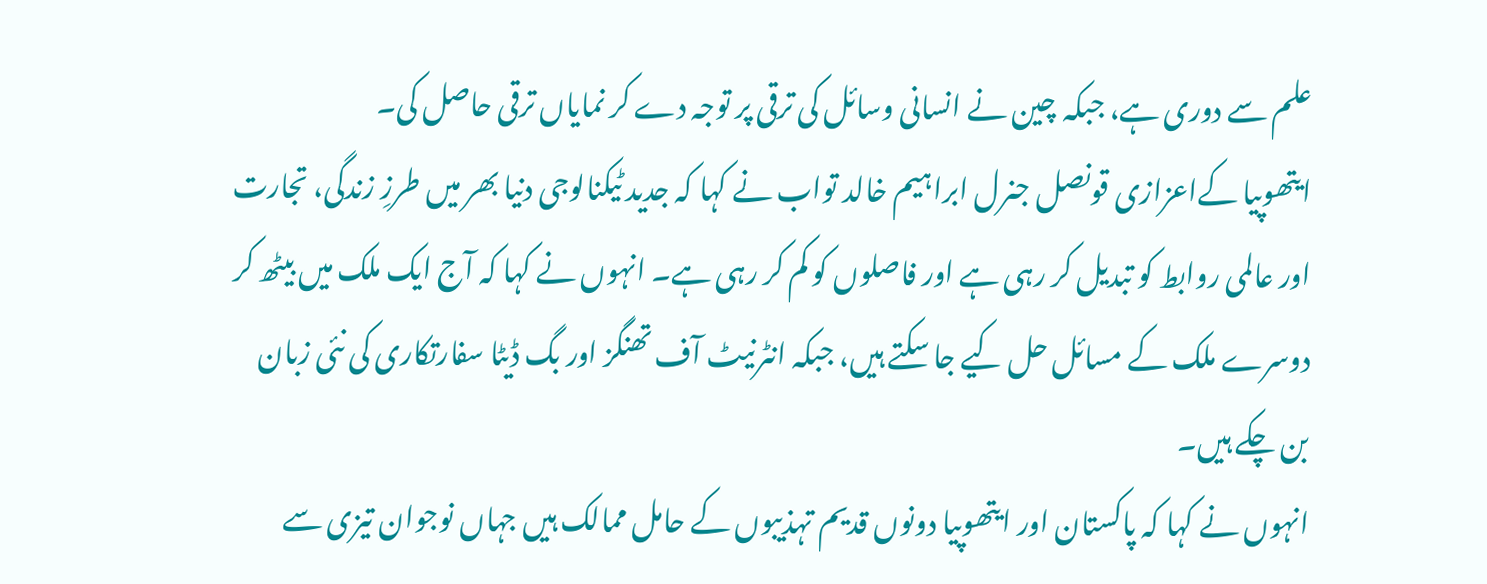علم سے دوری ہے، جبکہ چین نے انسانی وسائل کی ترقی پر توجہ دے کر نمایاں ترقی حاصل کی۔
ایتھوپیا کےاعزازی قونصل جنرل ابراہیم خالد تواب نے کہا کہ جدید ٹیکنالوجی دنیا بھر میں طرزِ زندگی، تجارت اور عالمی روابط کو تبدیل کر رہی ہے اور فاصلوں کو کم کر رہی ہے۔ انہوں نے کہا کہ آج ایک ملک میں بیٹھ کر دوسرے ملک کے مسائل حل کیے جا سکتے ہیں، جبکہ انٹرنیٹ آف تھنگز اور بگ ڈیٹا سفارتکاری کی نئی زبان بن چکے ہیں۔
انہوں نے کہا کہ پاکستان اور ایتھوپیا دونوں قدیم تہذیبوں کے حامل ممالک ہیں جہاں نوجوان تیزی سے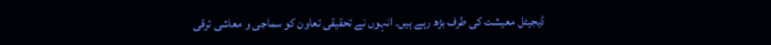ڈیجیٹل معیشت کی طرف بڑھ رہے ہیں۔ انہوں نے تحقیقی تعاون کو سماجی و معاشی ترقی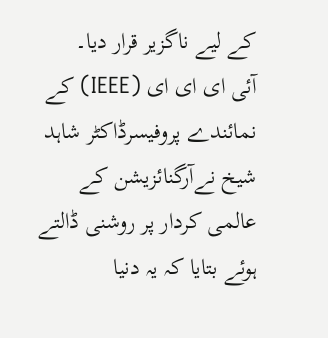کے لیے ناگزیر قرار دیا۔
آئی ای ای ای (IEEE) کے نمائندے پروفیسرڈاکٹر شاہد شیخ نےآرگنائزیشن کے عالمی کردار پر روشنی ڈالتے ہوئے بتایا کہ یہ دنیا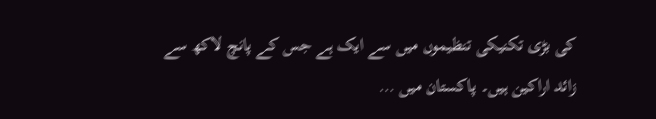کی بڑی تکنیکی تنظیموں میں سے ایک ہے جس کے پانچ لاکھ سے زائد اراکین ہیں۔ پاکستان میں …